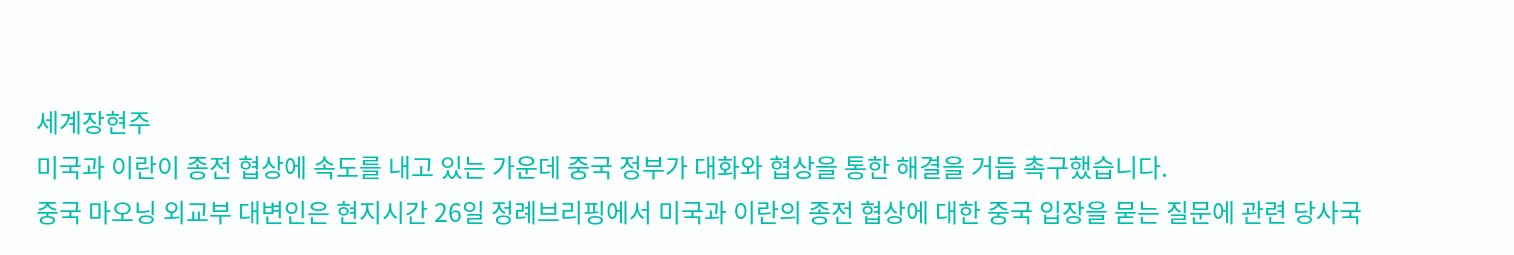세계장현주
미국과 이란이 종전 협상에 속도를 내고 있는 가운데 중국 정부가 대화와 협상을 통한 해결을 거듭 촉구했습니다.
중국 마오닝 외교부 대변인은 현지시간 26일 정례브리핑에서 미국과 이란의 종전 협상에 대한 중국 입장을 묻는 질문에 관련 당사국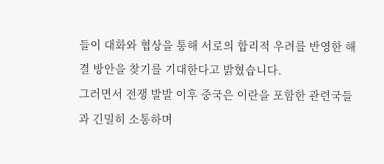들이 대화와 협상을 통해 서로의 합리적 우려를 반영한 해결 방안을 찾기를 기대한다고 밝혔습니다.
그러면서 전쟁 발발 이후 중국은 이란을 포함한 관련국들과 긴밀히 소통하며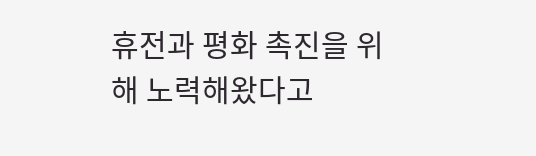휴전과 평화 촉진을 위해 노력해왔다고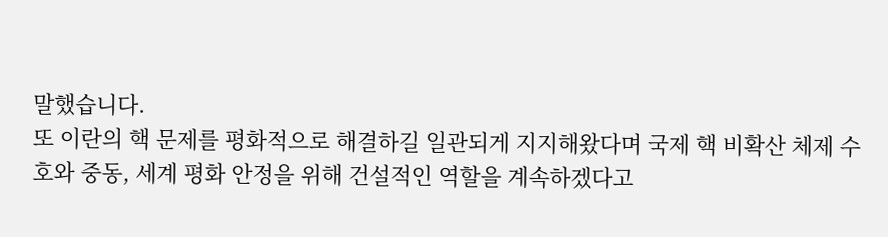말했습니다.
또 이란의 핵 문제를 평화적으로 해결하길 일관되게 지지해왔다며 국제 핵 비확산 체제 수호와 중동, 세계 평화 안정을 위해 건설적인 역할을 계속하겠다고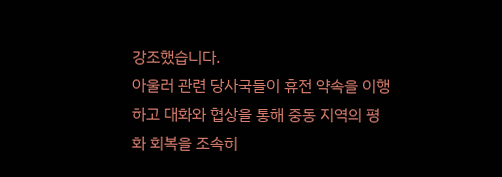강조했습니다.
아울러 관련 당사국들이 휴전 약속을 이행하고 대화와 협상을 통해 중동 지역의 평화 회복을 조속히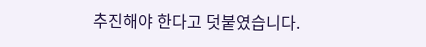추진해야 한다고 덧붙였습니다.